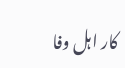کار اہل وفا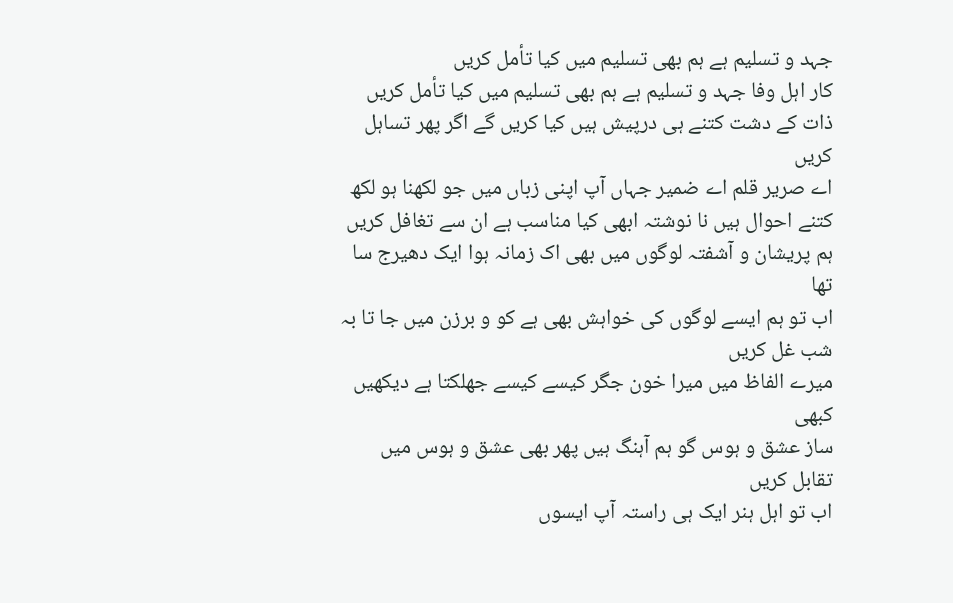جہد و تسلیم ہے ہم بھی تسلیم میں کیا تأمل کریں
کار اہل وفا جہد و تسلیم ہے ہم بھی تسلیم میں کیا تأمل کریں
ذات کے دشت کتنے ہی درپیش ہیں کیا کریں گے اگر پھر تساہل کریں
اے صریر قلم اے ضمیر جہاں آپ اپنی زباں میں جو لکھنا ہو لکھ
کتنے احوال ہیں نا نوشتہ ابھی کیا مناسب ہے ان سے تغافل کریں
ہم پریشان و آشفتہ لوگوں میں بھی اک زمانہ ہوا ایک دھیرج سا تھا
اب تو ہم ایسے لوگوں کی خواہش بھی ہے کو و برزن میں جا تا بہ شب غل کریں
میرے الفاظ میں میرا خون جگر کیسے کیسے جھلکتا ہے دیکھیں کبھی
ساز عشق و ہوس گو ہم آہنگ ہیں پھر بھی عشق و ہوس میں تقابل کریں
اب تو اہل ہنر ایک ہی راستہ آپ ایسوں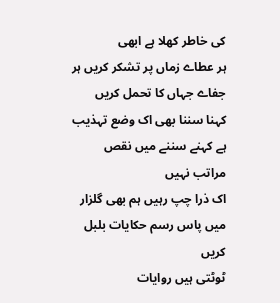کی خاطر کھلا ہے ابھی
ہر عطاے زماں پر تشکر کریں ہر جفاے جہاں کا تحمل کریں
کہنا سننا بھی اک وضع تہذیب ہے کہنے سننے میں نقص مراتب نہیں
اک ذرا چپ رہیں ہم بھی گلزار میں پاس رسم حکایات بلبل کریں
ٹوٹتی ہیں روایات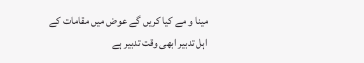مینا و مے کیا کریں گے عوض میں مقامات کے
اہل تدبیر ابھی وقت تدبیر ہے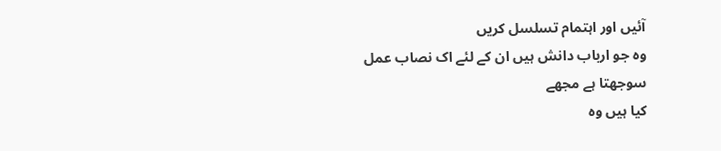آئیں اور اہتمام تسلسل کریں
وہ جو ارباب دانش ہیں ان کے لئے اک نصاب عمل سوجھتا ہے مجھے
کیا ہیں وہ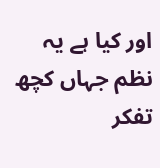اور کیا ہے یہ نظم جہاں کچھ تفکر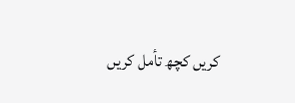کریں کچھ تأمل کریں